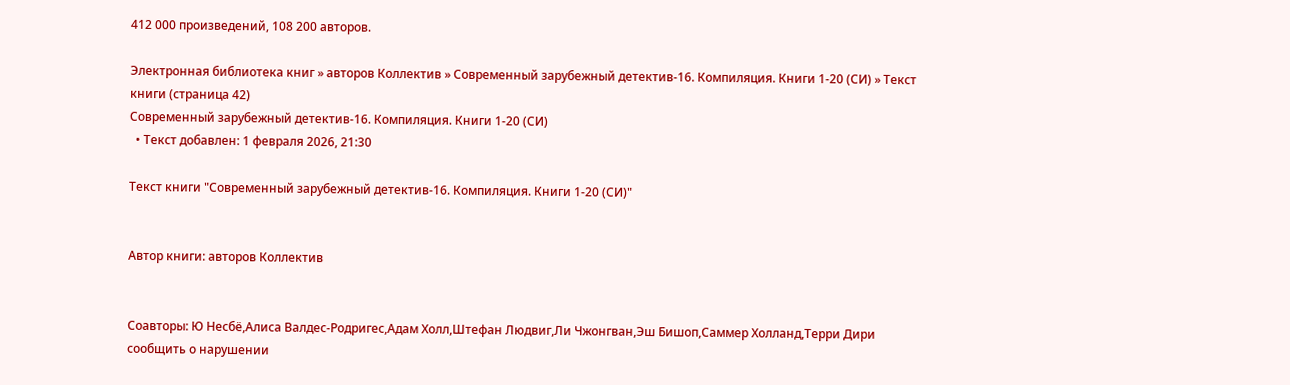412 000 произведений, 108 200 авторов.

Электронная библиотека книг » авторов Коллектив » Современный зарубежный детектив-16. Компиляция. Книги 1-20 (СИ) » Текст книги (страница 42)
Современный зарубежный детектив-16. Компиляция. Книги 1-20 (СИ)
  • Текст добавлен: 1 февраля 2026, 21:30

Текст книги "Современный зарубежный детектив-16. Компиляция. Книги 1-20 (СИ)"


Автор книги: авторов Коллектив


Соавторы: Ю Несбё,Алиса Валдес-Родригес,Адам Холл,Штефан Людвиг,Ли Чжонгван,Эш Бишоп,Саммер Холланд,Терри Дири
сообщить о нарушении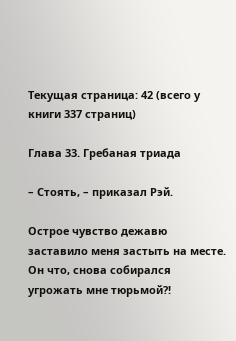Текущая страница: 42 (всего у книги 337 страниц)

Глава 33. Гребаная триада

– Стоять, – приказал Рэй.

Острое чувство дежавю заставило меня застыть на месте. Он что, снова собирался угрожать мне тюрьмой?!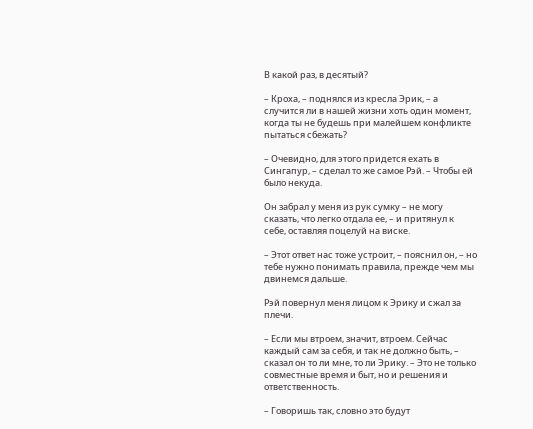В какой раз, в десятый?

– Кроха, – поднялся из кресла Эрик, – а случится ли в нашей жизни хоть один момент, когда ты не будешь при малейшем конфликте пытаться сбежать?

– Очевидно, для этого придется ехать в Сингапур, – сделал то же самое Рэй. – Чтобы ей было некуда.

Он забрал у меня из рук сумку – не могу сказать, что легко отдала ее, – и притянул к себе, оставляя поцелуй на виске.

– Этот ответ нас тоже устроит, – пояснил он, – но тебе нужно понимать правила, прежде чем мы двинемся дальше.

Рэй повернул меня лицом к Эрику и сжал за плечи.

– Если мы втроем, значит, втроем. Сейчас каждый сам за себя, и так не должно быть, – сказал он то ли мне, то ли Эрику. – Это не только совместные время и быт, но и решения и ответственность.

– Говоришь так, словно это будут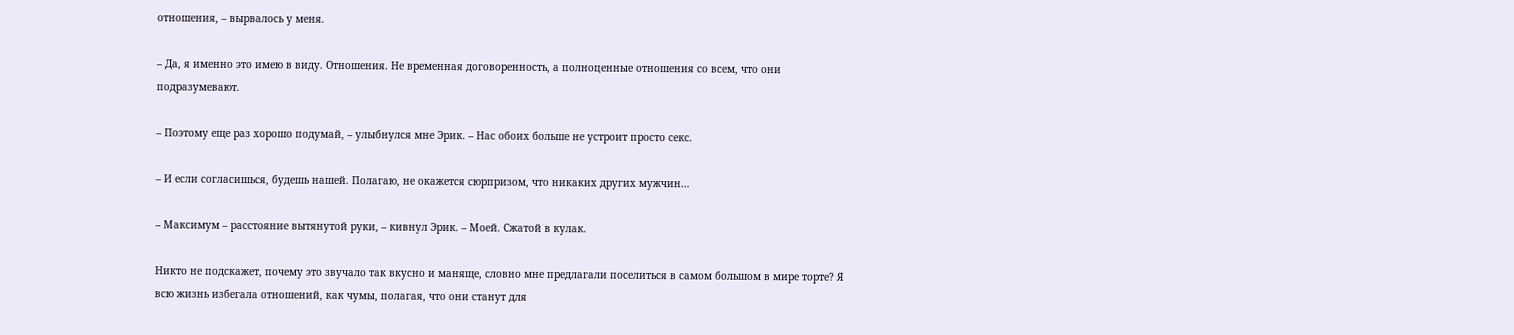отношения, – вырвалось у меня.

– Да, я именно это имею в виду. Отношения. Не временная договоренность, а полноценные отношения со всем, что они подразумевают.

– Поэтому еще раз хорошо подумай, – улыбнулся мне Эрик. – Нас обоих больше не устроит просто секс.

– И если согласишься, будешь нашей. Полагаю, не окажется сюрпризом, что никаких других мужчин…

– Максимум – расстояние вытянутой руки, – кивнул Эрик. – Моей. Сжатой в кулак.

Никто не подскажет, почему это звучало так вкусно и маняще, словно мне предлагали поселиться в самом большом в мире торте? Я всю жизнь избегала отношений, как чумы, полагая, что они станут для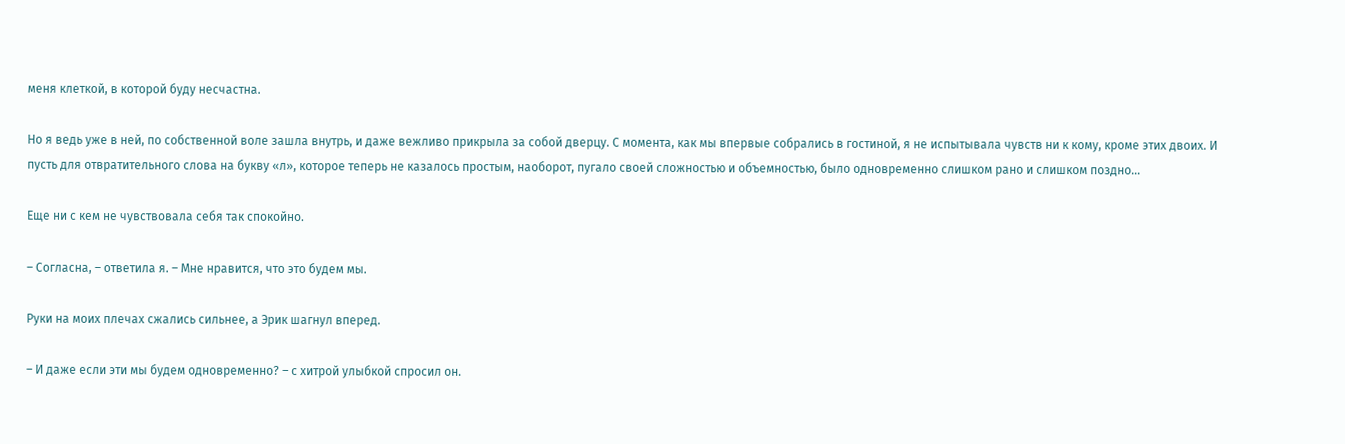меня клеткой, в которой буду несчастна.

Но я ведь уже в ней, по собственной воле зашла внутрь, и даже вежливо прикрыла за собой дверцу. С момента, как мы впервые собрались в гостиной, я не испытывала чувств ни к кому, кроме этих двоих. И пусть для отвратительного слова на букву «л», которое теперь не казалось простым, наоборот, пугало своей сложностью и объемностью, было одновременно слишком рано и слишком поздно…

Еще ни с кем не чувствовала себя так спокойно.

– Согласна, – ответила я. – Мне нравится, что это будем мы.

Руки на моих плечах сжались сильнее, а Эрик шагнул вперед.

– И даже если эти мы будем одновременно? – с хитрой улыбкой спросил он.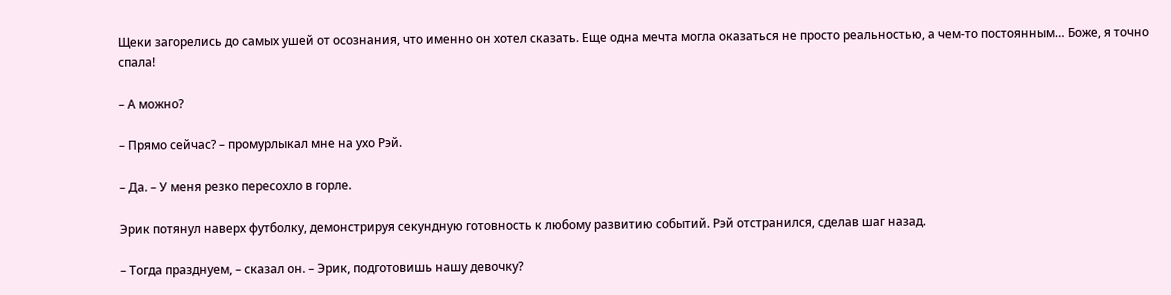Щеки загорелись до самых ушей от осознания, что именно он хотел сказать. Еще одна мечта могла оказаться не просто реальностью, а чем-то постоянным… Боже, я точно спала!

– А можно?

– Прямо сейчас? – промурлыкал мне на ухо Рэй.

– Да. – У меня резко пересохло в горле.

Эрик потянул наверх футболку, демонстрируя секундную готовность к любому развитию событий. Рэй отстранился, сделав шаг назад.

– Тогда празднуем, – сказал он. – Эрик, подготовишь нашу девочку?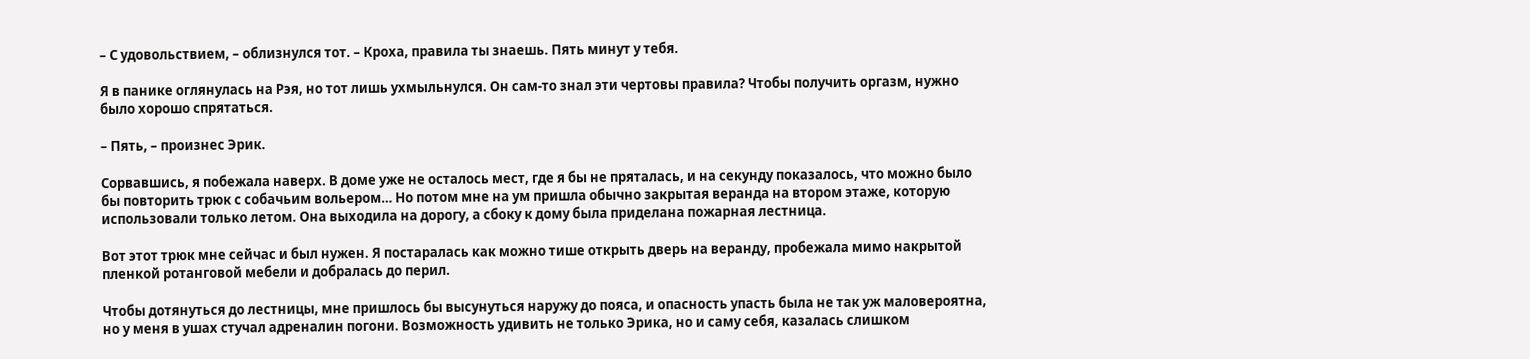– С удовольствием, – облизнулся тот. – Кроха, правила ты знаешь. Пять минут у тебя.

Я в панике оглянулась на Рэя, но тот лишь ухмыльнулся. Он сам-то знал эти чертовы правила? Чтобы получить оргазм, нужно было хорошо спрятаться.

– Пять, – произнес Эрик.

Сорвавшись, я побежала наверх. В доме уже не осталось мест, где я бы не пряталась, и на секунду показалось, что можно было бы повторить трюк с собачьим вольером… Но потом мне на ум пришла обычно закрытая веранда на втором этаже, которую использовали только летом. Она выходила на дорогу, а сбоку к дому была приделана пожарная лестница.

Вот этот трюк мне сейчас и был нужен. Я постаралась как можно тише открыть дверь на веранду, пробежала мимо накрытой пленкой ротанговой мебели и добралась до перил.

Чтобы дотянуться до лестницы, мне пришлось бы высунуться наружу до пояса, и опасность упасть была не так уж маловероятна, но у меня в ушах стучал адреналин погони. Возможность удивить не только Эрика, но и саму себя, казалась слишком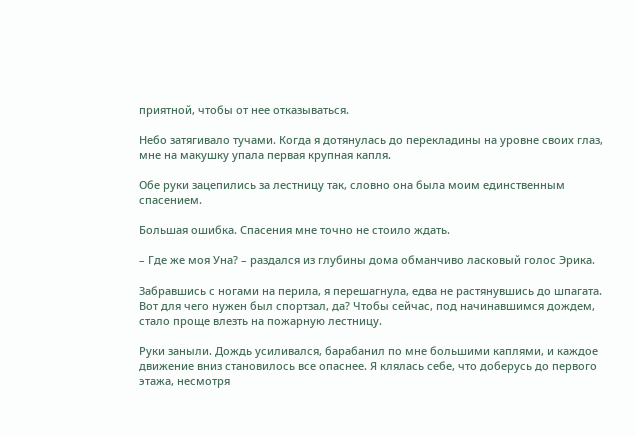приятной, чтобы от нее отказываться.

Небо затягивало тучами. Когда я дотянулась до перекладины на уровне своих глаз, мне на макушку упала первая крупная капля.

Обе руки зацепились за лестницу так, словно она была моим единственным спасением.

Большая ошибка. Спасения мне точно не стоило ждать.

– Где же моя Уна? – раздался из глубины дома обманчиво ласковый голос Эрика.

Забравшись с ногами на перила, я перешагнула, едва не растянувшись до шпагата. Вот для чего нужен был спортзал, да? Чтобы сейчас, под начинавшимся дождем, стало проще влезть на пожарную лестницу.

Руки заныли. Дождь усиливался, барабанил по мне большими каплями, и каждое движение вниз становилось все опаснее. Я клялась себе, что доберусь до первого этажа, несмотря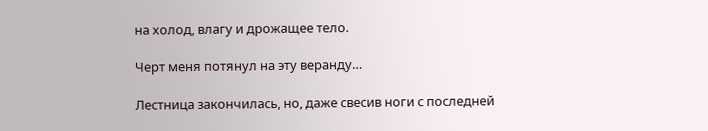на холод, влагу и дрожащее тело.

Черт меня потянул на эту веранду…

Лестница закончилась, но, даже свесив ноги с последней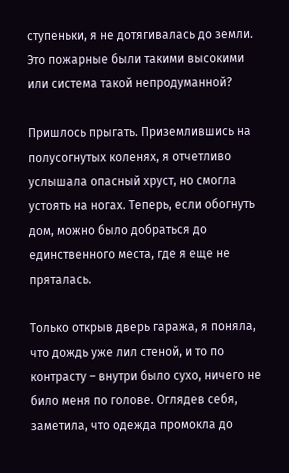ступеньки, я не дотягивалась до земли. Это пожарные были такими высокими или система такой непродуманной?

Пришлось прыгать. Приземлившись на полусогнутых коленях, я отчетливо услышала опасный хруст, но смогла устоять на ногах. Теперь, если обогнуть дом, можно было добраться до единственного места, где я еще не пряталась.

Только открыв дверь гаража, я поняла, что дождь уже лил стеной, и то по контрасту – внутри было сухо, ничего не било меня по голове. Оглядев себя, заметила, что одежда промокла до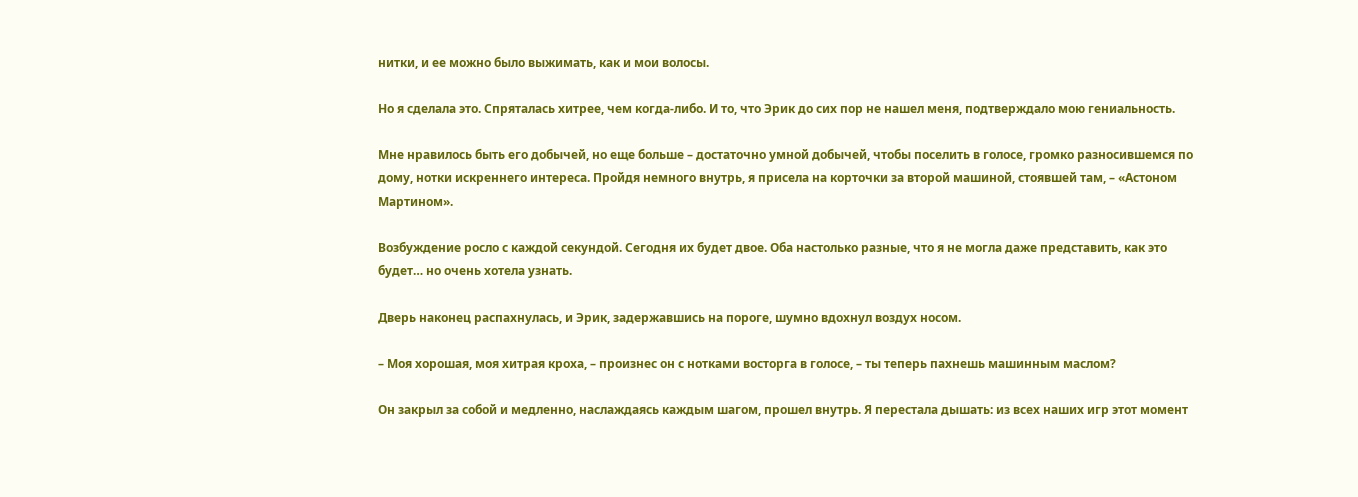нитки, и ее можно было выжимать, как и мои волосы.

Но я сделала это. Спряталась хитрее, чем когда-либо. И то, что Эрик до сих пор не нашел меня, подтверждало мою гениальность.

Мне нравилось быть его добычей, но еще больше – достаточно умной добычей, чтобы поселить в голосе, громко разносившемся по дому, нотки искреннего интереса. Пройдя немного внутрь, я присела на корточки за второй машиной, стоявшей там, – «Астоном Мартином».

Возбуждение росло с каждой секундой. Сегодня их будет двое. Оба настолько разные, что я не могла даже представить, как это будет… но очень хотела узнать.

Дверь наконец распахнулась, и Эрик, задержавшись на пороге, шумно вдохнул воздух носом.

– Моя хорошая, моя хитрая кроха, – произнес он с нотками восторга в голосе, – ты теперь пахнешь машинным маслом?

Он закрыл за собой и медленно, наслаждаясь каждым шагом, прошел внутрь. Я перестала дышать: из всех наших игр этот момент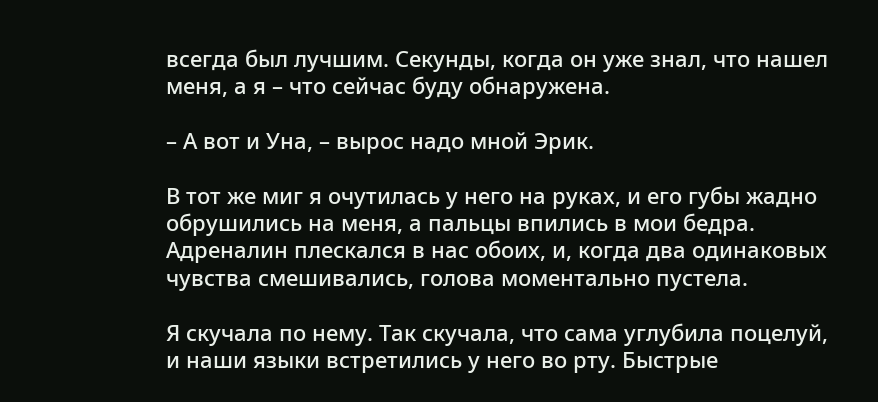всегда был лучшим. Секунды, когда он уже знал, что нашел меня, а я – что сейчас буду обнаружена.

– А вот и Уна, – вырос надо мной Эрик.

В тот же миг я очутилась у него на руках, и его губы жадно обрушились на меня, а пальцы впились в мои бедра. Адреналин плескался в нас обоих, и, когда два одинаковых чувства смешивались, голова моментально пустела.

Я скучала по нему. Так скучала, что сама углубила поцелуй, и наши языки встретились у него во рту. Быстрые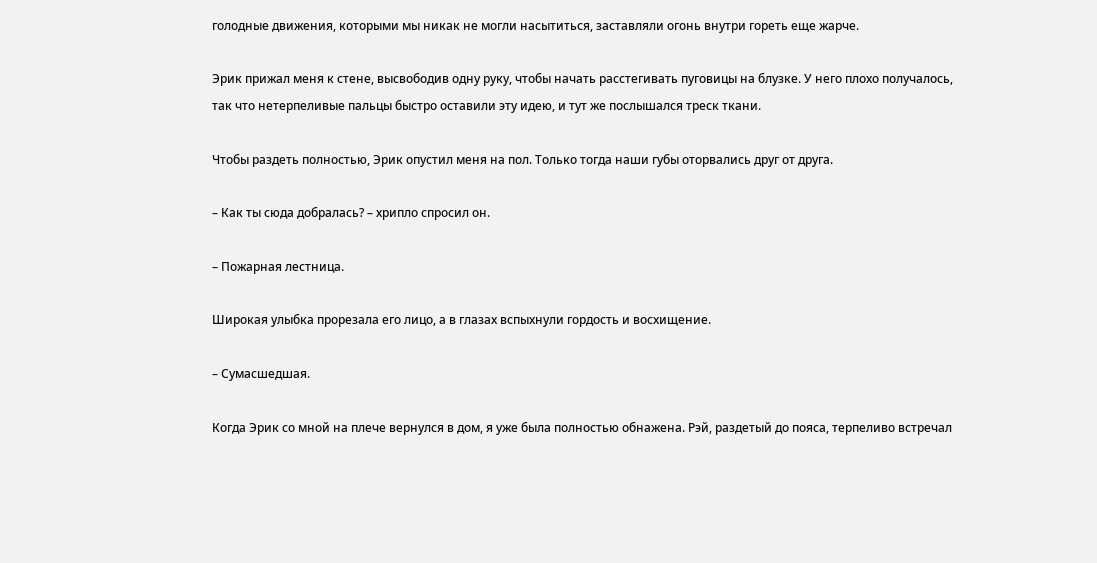голодные движения, которыми мы никак не могли насытиться, заставляли огонь внутри гореть еще жарче.

Эрик прижал меня к стене, высвободив одну руку, чтобы начать расстегивать пуговицы на блузке. У него плохо получалось, так что нетерпеливые пальцы быстро оставили эту идею, и тут же послышался треск ткани.

Чтобы раздеть полностью, Эрик опустил меня на пол. Только тогда наши губы оторвались друг от друга.

– Как ты сюда добралась? – хрипло спросил он.

– Пожарная лестница.

Широкая улыбка прорезала его лицо, а в глазах вспыхнули гордость и восхищение.

– Сумасшедшая.

Когда Эрик со мной на плече вернулся в дом, я уже была полностью обнажена. Рэй, раздетый до пояса, терпеливо встречал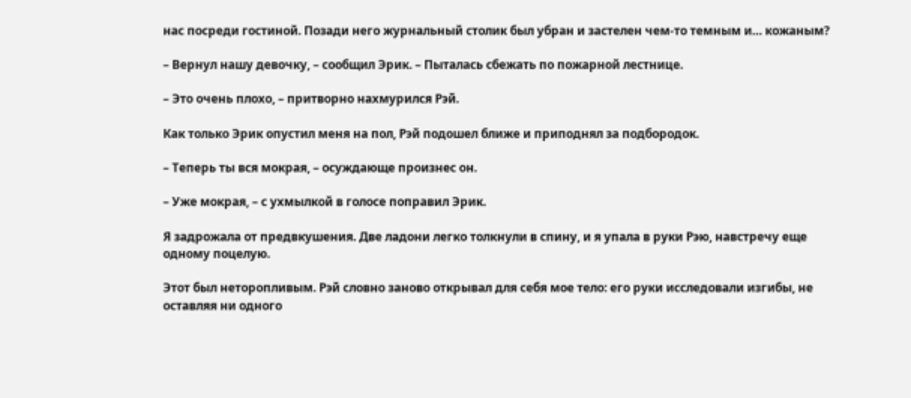нас посреди гостиной. Позади него журнальный столик был убран и застелен чем-то темным и… кожаным?

– Вернул нашу девочку, – сообщил Эрик. – Пыталась сбежать по пожарной лестнице.

– Это очень плохо, – притворно нахмурился Рэй.

Как только Эрик опустил меня на пол, Рэй подошел ближе и приподнял за подбородок.

– Теперь ты вся мокрая, – осуждающе произнес он.

– Уже мокрая, – с ухмылкой в голосе поправил Эрик.

Я задрожала от предвкушения. Две ладони легко толкнули в спину, и я упала в руки Рэю, навстречу еще одному поцелую.

Этот был неторопливым. Рэй словно заново открывал для себя мое тело: его руки исследовали изгибы, не оставляя ни одного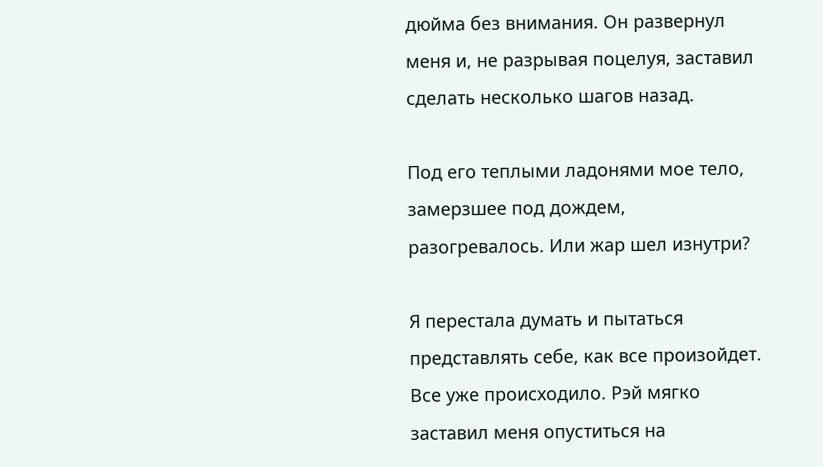дюйма без внимания. Он развернул меня и, не разрывая поцелуя, заставил сделать несколько шагов назад.

Под его теплыми ладонями мое тело, замерзшее под дождем, разогревалось. Или жар шел изнутри?

Я перестала думать и пытаться представлять себе, как все произойдет. Все уже происходило. Рэй мягко заставил меня опуститься на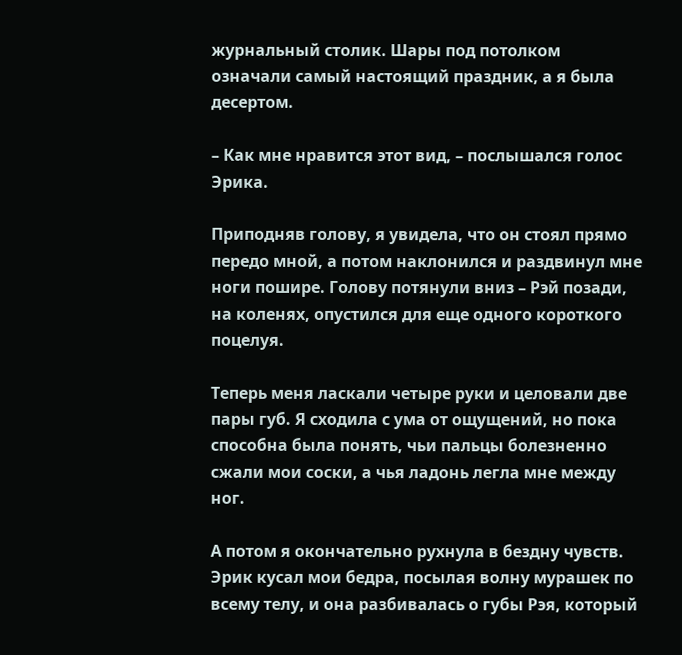журнальный столик. Шары под потолком означали самый настоящий праздник, а я была десертом.

– Как мне нравится этот вид, – послышался голос Эрика.

Приподняв голову, я увидела, что он стоял прямо передо мной, а потом наклонился и раздвинул мне ноги пошире. Голову потянули вниз – Рэй позади, на коленях, опустился для еще одного короткого поцелуя.

Теперь меня ласкали четыре руки и целовали две пары губ. Я сходила с ума от ощущений, но пока способна была понять, чьи пальцы болезненно сжали мои соски, а чья ладонь легла мне между ног.

А потом я окончательно рухнула в бездну чувств. Эрик кусал мои бедра, посылая волну мурашек по всему телу, и она разбивалась о губы Рэя, который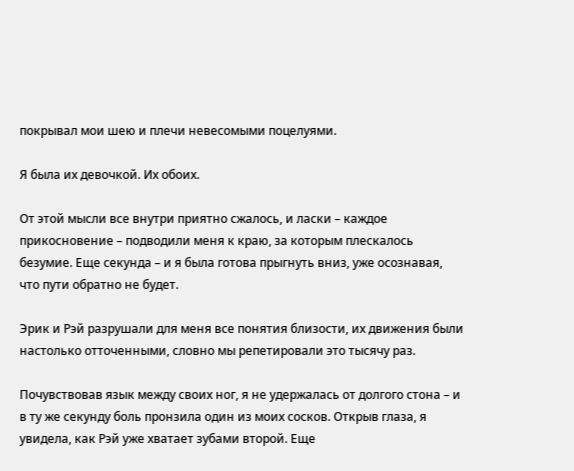покрывал мои шею и плечи невесомыми поцелуями.

Я была их девочкой. Их обоих.

От этой мысли все внутри приятно сжалось, и ласки – каждое прикосновение – подводили меня к краю, за которым плескалось безумие. Еще секунда – и я была готова прыгнуть вниз, уже осознавая, что пути обратно не будет.

Эрик и Рэй разрушали для меня все понятия близости, их движения были настолько отточенными, словно мы репетировали это тысячу раз.

Почувствовав язык между своих ног, я не удержалась от долгого стона – и в ту же секунду боль пронзила один из моих сосков. Открыв глаза, я увидела, как Рэй уже хватает зубами второй. Еще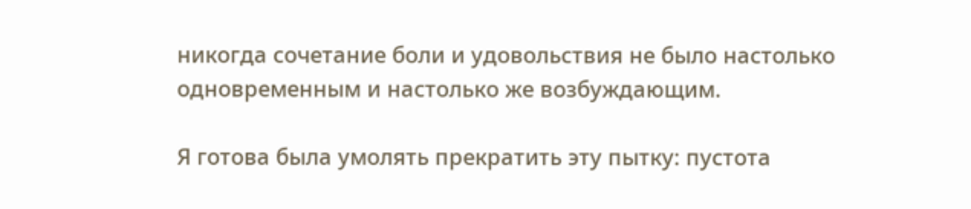никогда сочетание боли и удовольствия не было настолько одновременным и настолько же возбуждающим.

Я готова была умолять прекратить эту пытку: пустота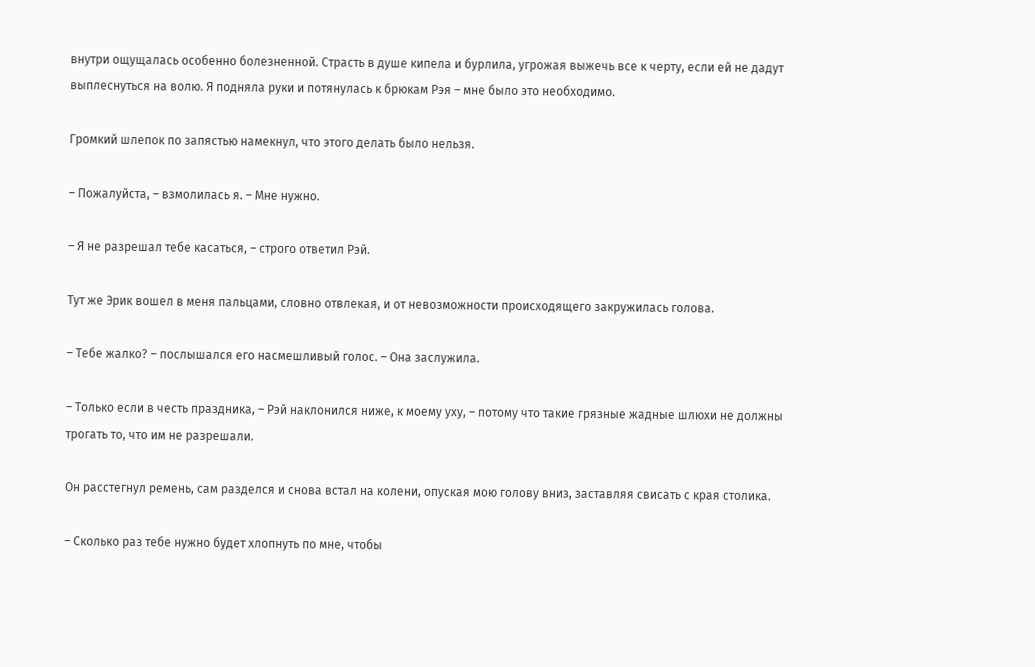внутри ощущалась особенно болезненной. Страсть в душе кипела и бурлила, угрожая выжечь все к черту, если ей не дадут выплеснуться на волю. Я подняла руки и потянулась к брюкам Рэя – мне было это необходимо.

Громкий шлепок по запястью намекнул, что этого делать было нельзя.

– Пожалуйста, – взмолилась я. – Мне нужно.

– Я не разрешал тебе касаться, – строго ответил Рэй.

Тут же Эрик вошел в меня пальцами, словно отвлекая, и от невозможности происходящего закружилась голова.

– Тебе жалко? – послышался его насмешливый голос. – Она заслужила.

– Только если в честь праздника, – Рэй наклонился ниже, к моему уху, – потому что такие грязные жадные шлюхи не должны трогать то, что им не разрешали.

Он расстегнул ремень, сам разделся и снова встал на колени, опуская мою голову вниз, заставляя свисать с края столика.

– Сколько раз тебе нужно будет хлопнуть по мне, чтобы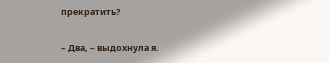прекратить?

– Два, – выдохнула я.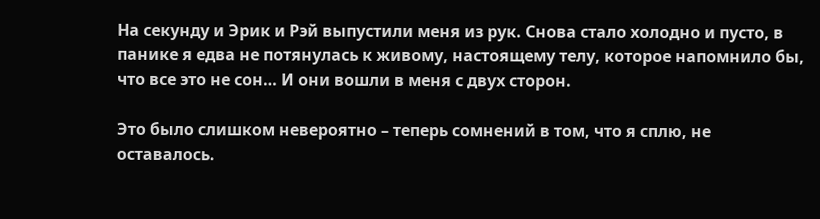На секунду и Эрик и Рэй выпустили меня из рук. Снова стало холодно и пусто, в панике я едва не потянулась к живому, настоящему телу, которое напомнило бы, что все это не сон… И они вошли в меня с двух сторон.

Это было слишком невероятно – теперь сомнений в том, что я сплю, не оставалось.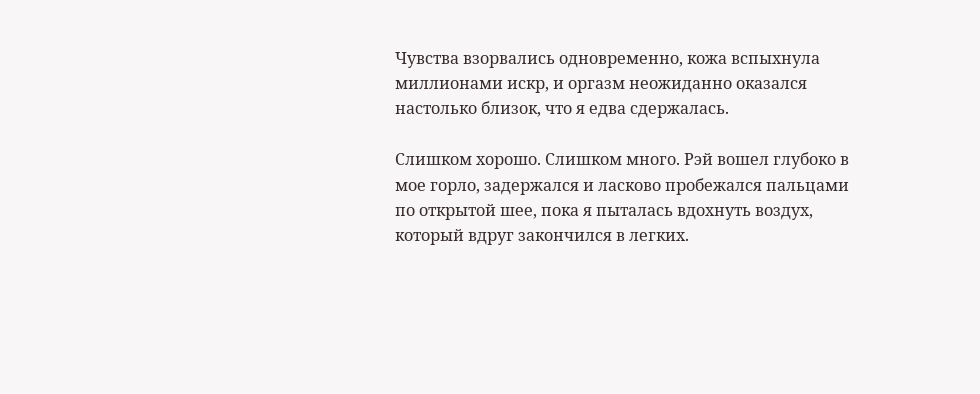Чувства взорвались одновременно, кожа вспыхнула миллионами искр, и оргазм неожиданно оказался настолько близок, что я едва сдержалась.

Слишком хорошо. Слишком много. Рэй вошел глубоко в мое горло, задержался и ласково пробежался пальцами по открытой шее, пока я пыталась вдохнуть воздух, который вдруг закончился в легких.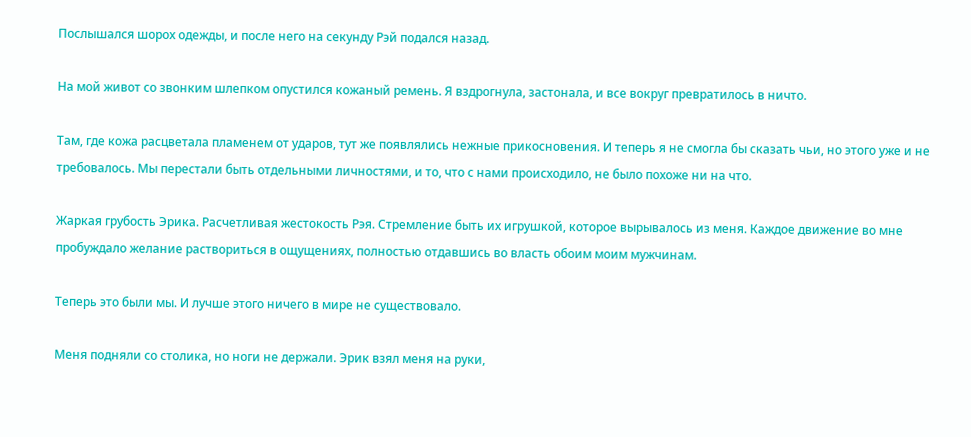Послышался шорох одежды, и после него на секунду Рэй подался назад.

На мой живот со звонким шлепком опустился кожаный ремень. Я вздрогнула, застонала, и все вокруг превратилось в ничто.

Там, где кожа расцветала пламенем от ударов, тут же появлялись нежные прикосновения. И теперь я не смогла бы сказать чьи, но этого уже и не требовалось. Мы перестали быть отдельными личностями, и то, что с нами происходило, не было похоже ни на что.

Жаркая грубость Эрика. Расчетливая жестокость Рэя. Стремление быть их игрушкой, которое вырывалось из меня. Каждое движение во мне пробуждало желание раствориться в ощущениях, полностью отдавшись во власть обоим моим мужчинам.

Теперь это были мы. И лучше этого ничего в мире не существовало.

Меня подняли со столика, но ноги не держали. Эрик взял меня на руки,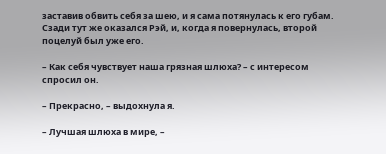заставив обвить себя за шею, и я сама потянулась к его губам. Сзади тут же оказался Рэй, и, когда я повернулась, второй поцелуй был уже его.

– Как себя чувствует наша грязная шлюха? – с интересом спросил он.

– Прекрасно, – выдохнула я.

– Лучшая шлюха в мире, –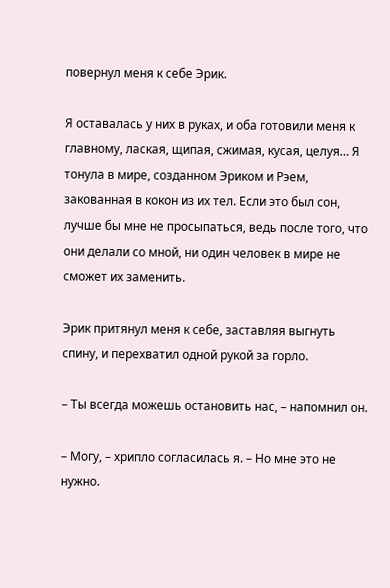повернул меня к себе Эрик.

Я оставалась у них в руках, и оба готовили меня к главному, лаская, щипая, сжимая, кусая, целуя… Я тонула в мире, созданном Эриком и Рэем, закованная в кокон из их тел. Если это был сон, лучше бы мне не просыпаться, ведь после того, что они делали со мной, ни один человек в мире не сможет их заменить.

Эрик притянул меня к себе, заставляя выгнуть спину, и перехватил одной рукой за горло.

– Ты всегда можешь остановить нас, – напомнил он.

– Могу, – хрипло согласилась я. – Но мне это не нужно.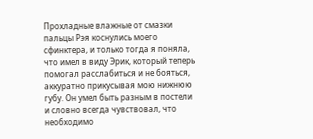Прохладные влажные от смазки пальцы Рэя коснулись моего сфинктера, и только тогда я поняла, что имел в виду Эрик, который теперь помогал расслабиться и не бояться, аккуратно прикусывая мою нижнюю губу. Он умел быть разным в постели и словно всегда чувствовал, что необходимо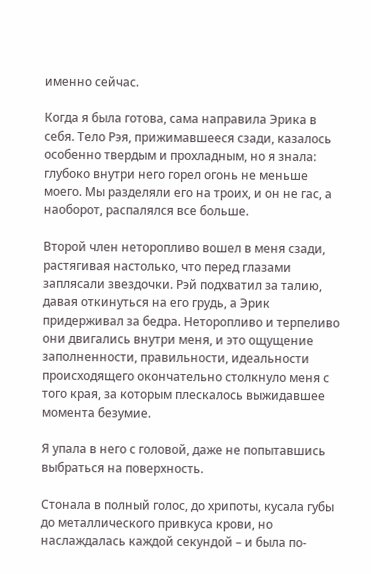именно сейчас.

Когда я была готова, сама направила Эрика в себя. Тело Рэя, прижимавшееся сзади, казалось особенно твердым и прохладным, но я знала: глубоко внутри него горел огонь не меньше моего. Мы разделяли его на троих, и он не гас, а наоборот, распалялся все больше.

Второй член неторопливо вошел в меня сзади, растягивая настолько, что перед глазами заплясали звездочки. Рэй подхватил за талию, давая откинуться на его грудь, а Эрик придерживал за бедра. Неторопливо и терпеливо они двигались внутри меня, и это ощущение заполненности, правильности, идеальности происходящего окончательно столкнуло меня с того края, за которым плескалось выжидавшее момента безумие.

Я упала в него с головой, даже не попытавшись выбраться на поверхность.

Стонала в полный голос, до хрипоты, кусала губы до металлического привкуса крови, но наслаждалась каждой секундой – и была по-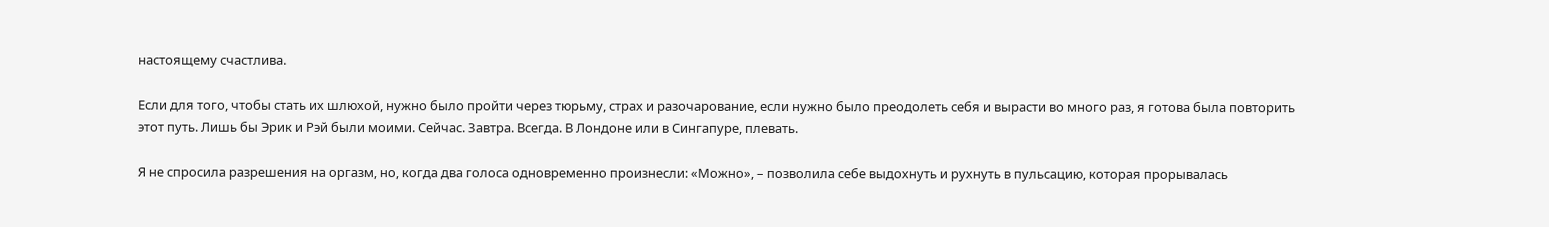настоящему счастлива.

Если для того, чтобы стать их шлюхой, нужно было пройти через тюрьму, страх и разочарование, если нужно было преодолеть себя и вырасти во много раз, я готова была повторить этот путь. Лишь бы Эрик и Рэй были моими. Сейчас. Завтра. Всегда. В Лондоне или в Сингапуре, плевать.

Я не спросила разрешения на оргазм, но, когда два голоса одновременно произнесли: «Можно», – позволила себе выдохнуть и рухнуть в пульсацию, которая прорывалась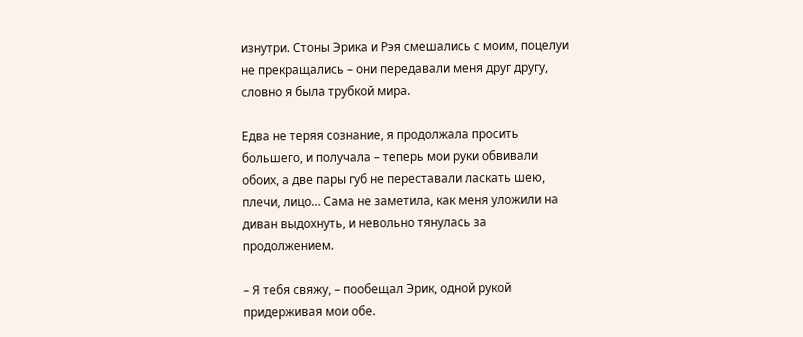изнутри. Стоны Эрика и Рэя смешались с моим, поцелуи не прекращались – они передавали меня друг другу, словно я была трубкой мира.

Едва не теряя сознание, я продолжала просить большего, и получала – теперь мои руки обвивали обоих, а две пары губ не переставали ласкать шею, плечи, лицо… Сама не заметила, как меня уложили на диван выдохнуть, и невольно тянулась за продолжением.

– Я тебя свяжу, – пообещал Эрик, одной рукой придерживая мои обе.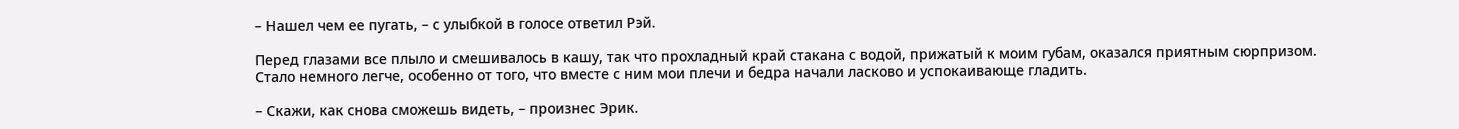– Нашел чем ее пугать, – с улыбкой в голосе ответил Рэй.

Перед глазами все плыло и смешивалось в кашу, так что прохладный край стакана с водой, прижатый к моим губам, оказался приятным сюрпризом. Стало немного легче, особенно от того, что вместе с ним мои плечи и бедра начали ласково и успокаивающе гладить.

– Скажи, как снова сможешь видеть, – произнес Эрик.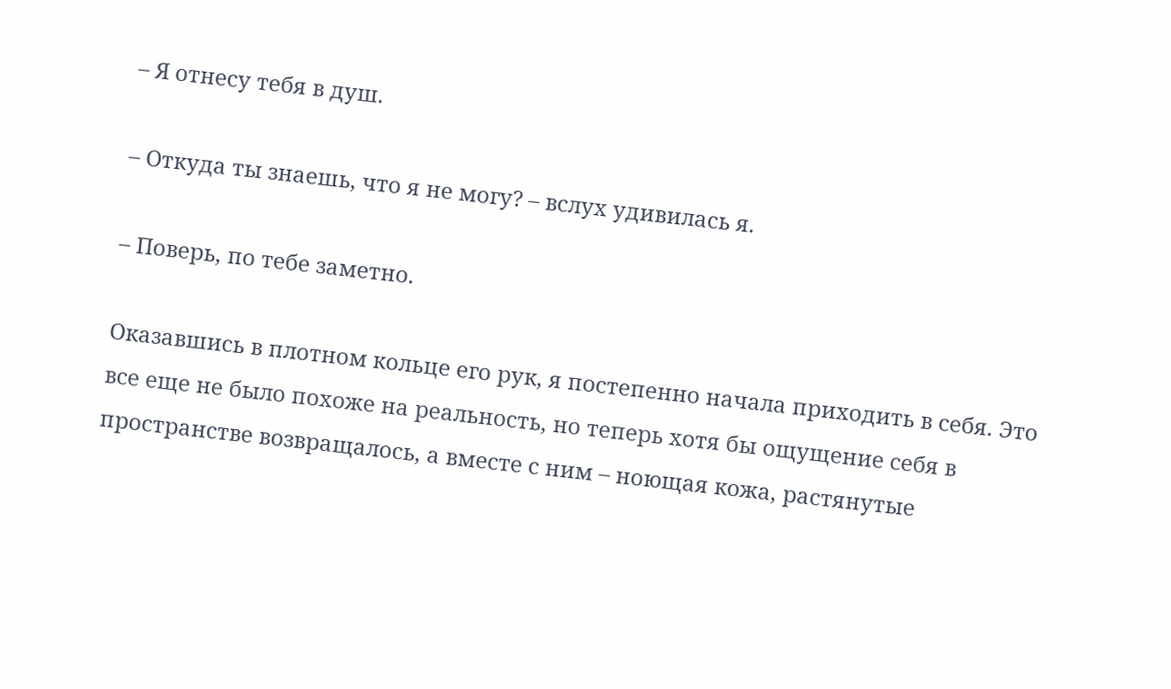– Я отнесу тебя в душ.

– Откуда ты знаешь, что я не могу? – вслух удивилась я.

– Поверь, по тебе заметно.

Оказавшись в плотном кольце его рук, я постепенно начала приходить в себя. Это все еще не было похоже на реальность, но теперь хотя бы ощущение себя в пространстве возвращалось, а вместе с ним – ноющая кожа, растянутые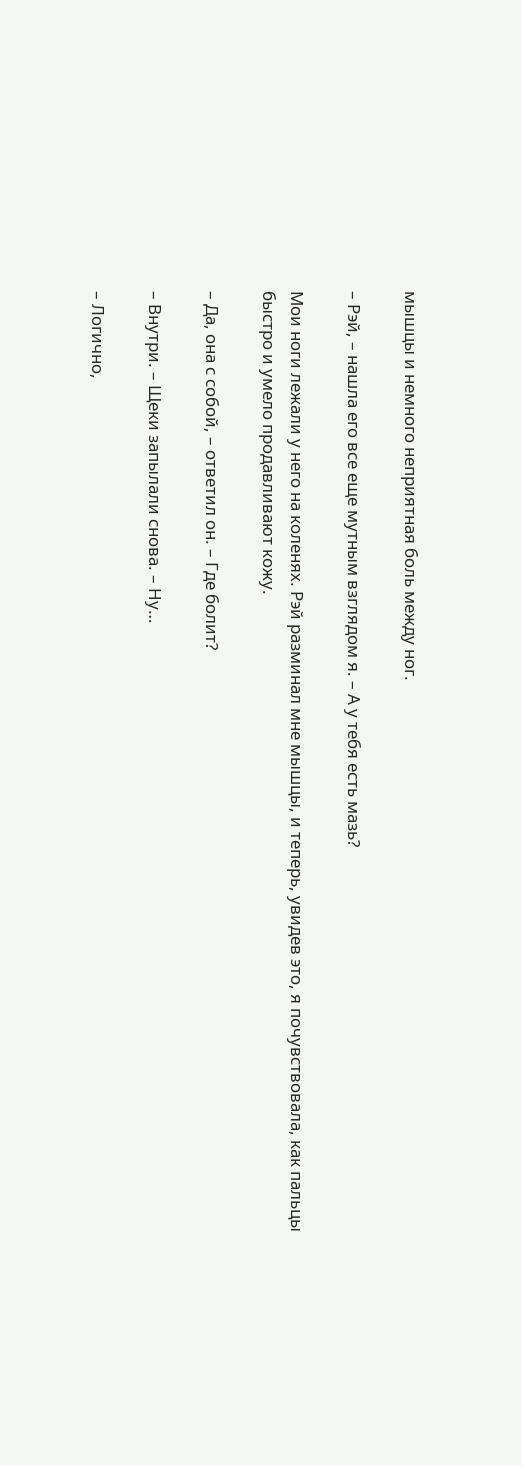мышцы и немного неприятная боль между ног.

– Рэй, – нашла его все еще мутным взглядом я. – А у тебя есть мазь?

Мои ноги лежали у него на коленях. Рэй разминал мне мышцы, и теперь, увидев это, я почувствовала, как пальцы быстро и умело продавливают кожу.

– Да, она с собой, – ответил он. – Где болит?

– Внутри. – Щеки запылали снова. – Ну…

– Логично,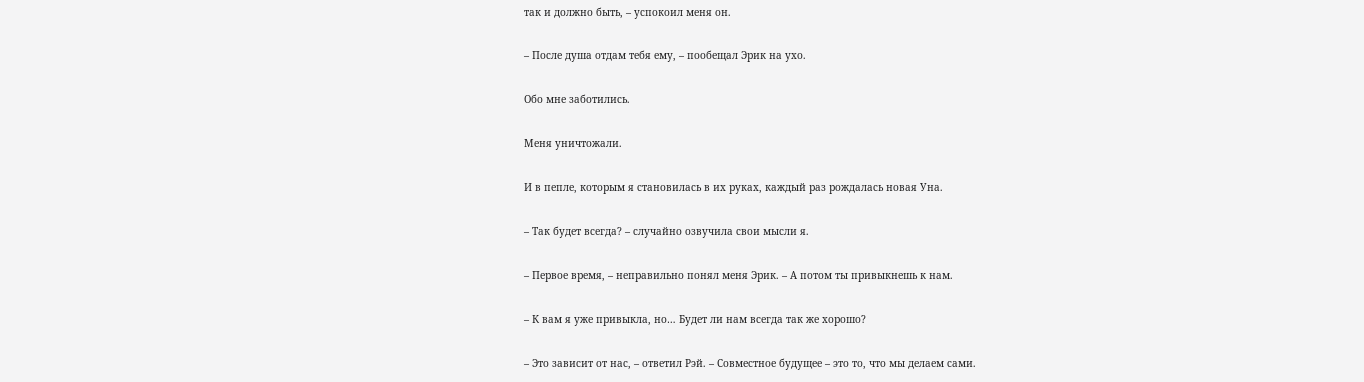так и должно быть, – успокоил меня он.

– После душа отдам тебя ему, – пообещал Эрик на ухо.

Обо мне заботились.

Меня уничтожали.

И в пепле, которым я становилась в их руках, каждый раз рождалась новая Уна.

– Так будет всегда? – случайно озвучила свои мысли я.

– Первое время, – неправильно понял меня Эрик. – А потом ты привыкнешь к нам.

– К вам я уже привыкла, но… Будет ли нам всегда так же хорошо?

– Это зависит от нас, – ответил Рэй. – Совместное будущее – это то, что мы делаем сами.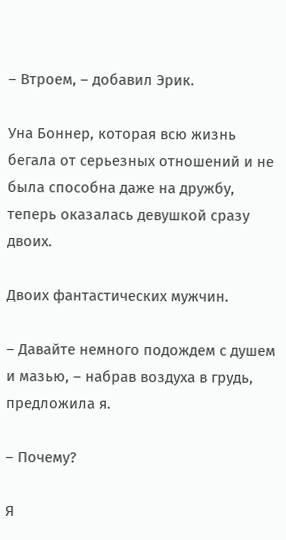– Втроем, – добавил Эрик.

Уна Боннер, которая всю жизнь бегала от серьезных отношений и не была способна даже на дружбу, теперь оказалась девушкой сразу двоих.

Двоих фантастических мужчин.

– Давайте немного подождем с душем и мазью, – набрав воздуха в грудь, предложила я.

– Почему?

Я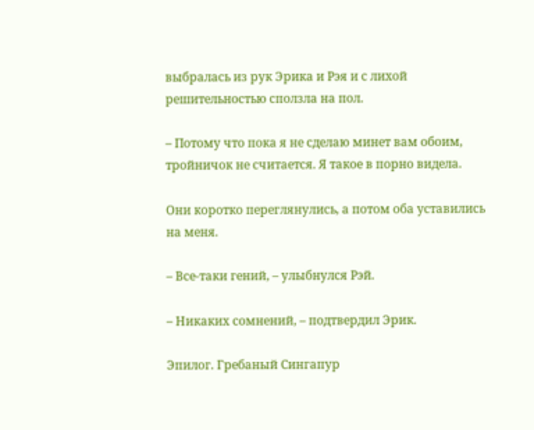выбралась из рук Эрика и Рэя и с лихой решительностью сползла на пол.

– Потому что пока я не сделаю минет вам обоим, тройничок не считается. Я такое в порно видела.

Они коротко переглянулись, а потом оба уставились на меня.

– Все-таки гений, – улыбнулся Рэй.

– Никаких сомнений, – подтвердил Эрик.

Эпилог. Гребаный Сингапур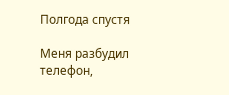Полгода спустя

Меня разбудил телефон,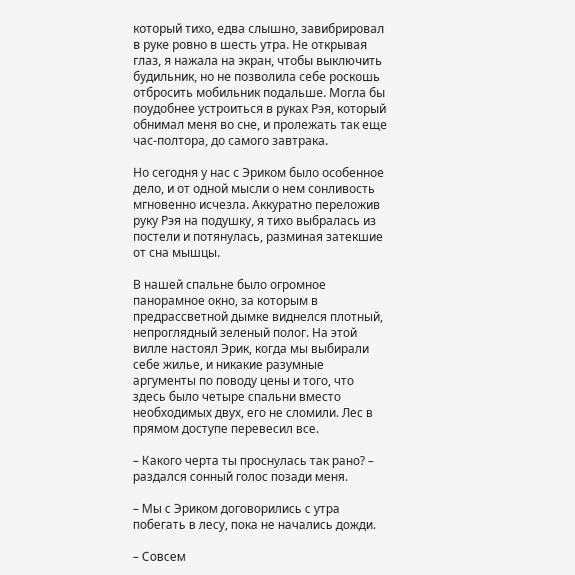который тихо, едва слышно, завибрировал в руке ровно в шесть утра. Не открывая глаз, я нажала на экран, чтобы выключить будильник, но не позволила себе роскошь отбросить мобильник подальше. Могла бы поудобнее устроиться в руках Рэя, который обнимал меня во сне, и пролежать так еще час-полтора, до самого завтрака.

Но сегодня у нас с Эриком было особенное дело, и от одной мысли о нем сонливость мгновенно исчезла. Аккуратно переложив руку Рэя на подушку, я тихо выбралась из постели и потянулась, разминая затекшие от сна мышцы.

В нашей спальне было огромное панорамное окно, за которым в предрассветной дымке виднелся плотный, непроглядный зеленый полог. На этой вилле настоял Эрик, когда мы выбирали себе жилье, и никакие разумные аргументы по поводу цены и того, что здесь было четыре спальни вместо необходимых двух, его не сломили. Лес в прямом доступе перевесил все.

– Какого черта ты проснулась так рано? – раздался сонный голос позади меня.

– Мы с Эриком договорились с утра побегать в лесу, пока не начались дожди.

– Совсем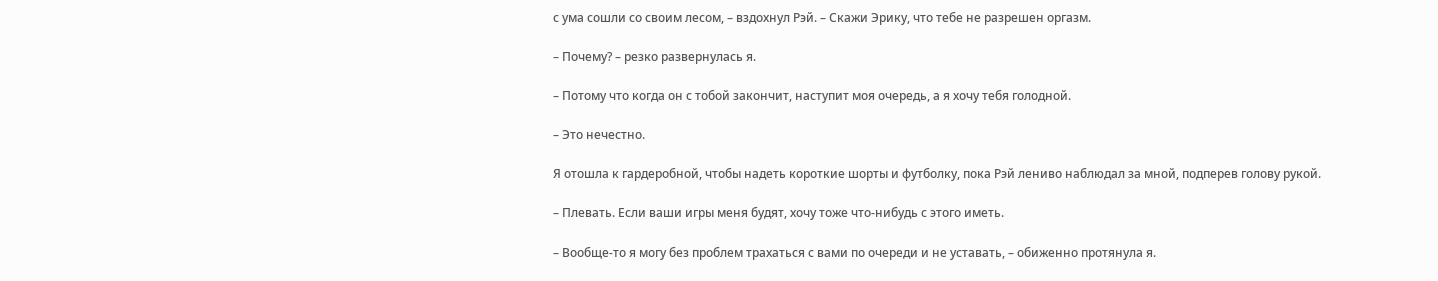с ума сошли со своим лесом, – вздохнул Рэй. – Скажи Эрику, что тебе не разрешен оргазм.

– Почему? – резко развернулась я.

– Потому что когда он с тобой закончит, наступит моя очередь, а я хочу тебя голодной.

– Это нечестно.

Я отошла к гардеробной, чтобы надеть короткие шорты и футболку, пока Рэй лениво наблюдал за мной, подперев голову рукой.

– Плевать. Если ваши игры меня будят, хочу тоже что-нибудь с этого иметь.

– Вообще-то я могу без проблем трахаться с вами по очереди и не уставать, – обиженно протянула я.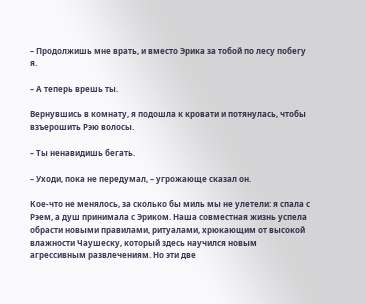– Продолжишь мне врать, и вместо Эрика за тобой по лесу побегу я.

– А теперь врешь ты.

Вернувшись в комнату, я подошла к кровати и потянулась, чтобы взъерошить Рэю волосы.

– Ты ненавидишь бегать.

– Уходи, пока не передумал, – угрожающе сказал он.

Кое-что не менялось, за сколько бы миль мы не улетели: я спала с Рэем, а душ принимала с Эриком. Наша совместная жизнь успела обрасти новыми правилами, ритуалами, хрюкающим от высокой влажности Чаушеску, который здесь научился новым агрессивным развлечениям. Но эти две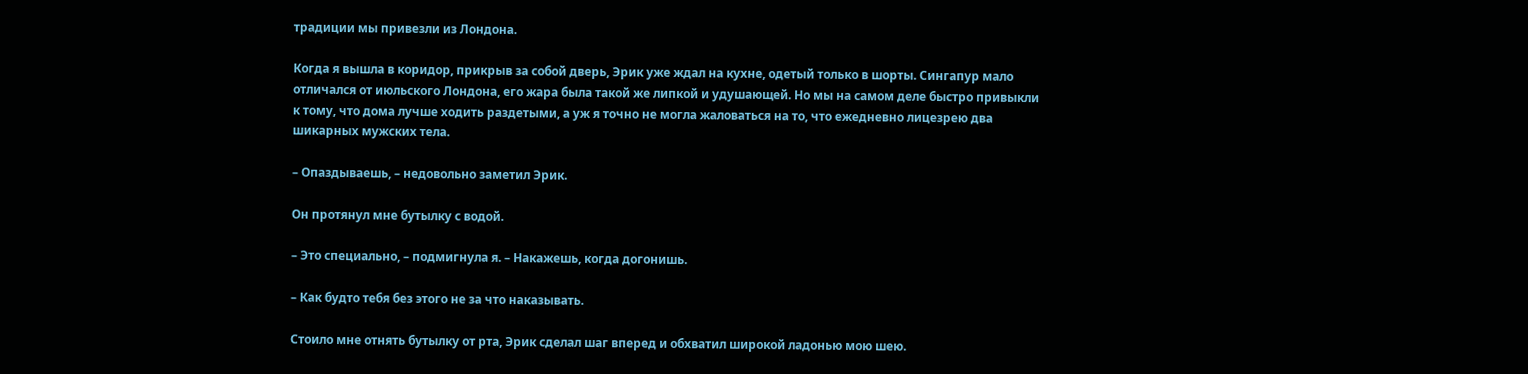традиции мы привезли из Лондона.

Когда я вышла в коридор, прикрыв за собой дверь, Эрик уже ждал на кухне, одетый только в шорты. Сингапур мало отличался от июльского Лондона, его жара была такой же липкой и удушающей. Но мы на самом деле быстро привыкли к тому, что дома лучше ходить раздетыми, а уж я точно не могла жаловаться на то, что ежедневно лицезрею два шикарных мужских тела.

– Опаздываешь, – недовольно заметил Эрик.

Он протянул мне бутылку с водой.

– Это специально, – подмигнула я. – Накажешь, когда догонишь.

– Как будто тебя без этого не за что наказывать.

Стоило мне отнять бутылку от рта, Эрик сделал шаг вперед и обхватил широкой ладонью мою шею.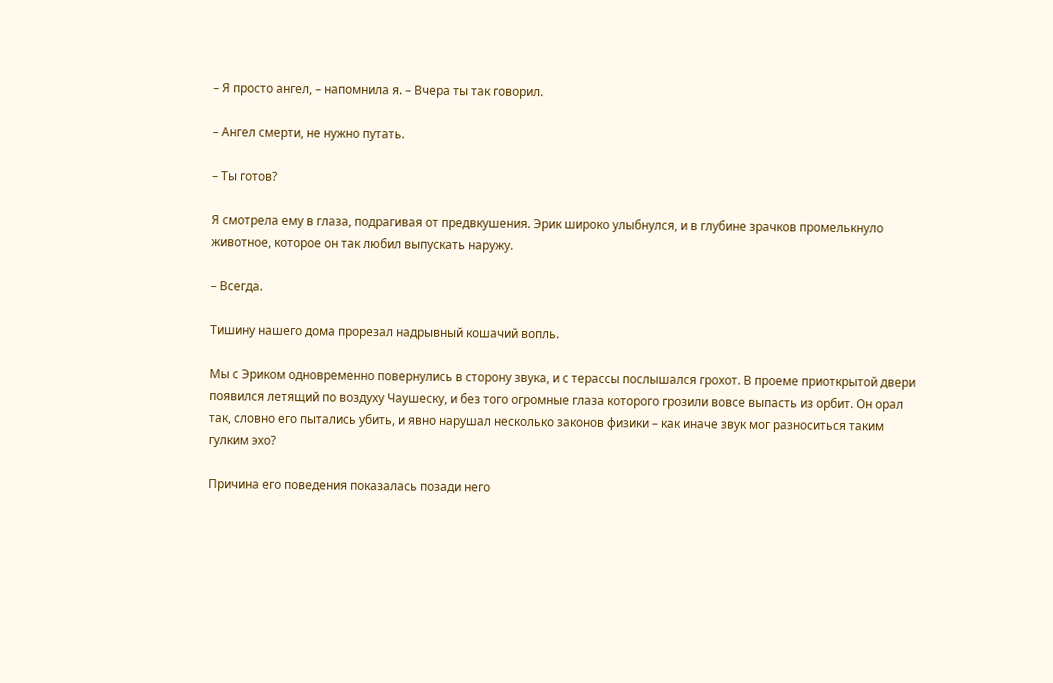– Я просто ангел, – напомнила я. – Вчера ты так говорил.

– Ангел смерти, не нужно путать.

– Ты готов?

Я смотрела ему в глаза, подрагивая от предвкушения. Эрик широко улыбнулся, и в глубине зрачков промелькнуло животное, которое он так любил выпускать наружу.

– Всегда.

Тишину нашего дома прорезал надрывный кошачий вопль.

Мы с Эриком одновременно повернулись в сторону звука, и с терассы послышался грохот. В проеме приоткрытой двери появился летящий по воздуху Чаушеску, и без того огромные глаза которого грозили вовсе выпасть из орбит. Он орал так, словно его пытались убить, и явно нарушал несколько законов физики – как иначе звук мог разноситься таким гулким эхо?

Причина его поведения показалась позади него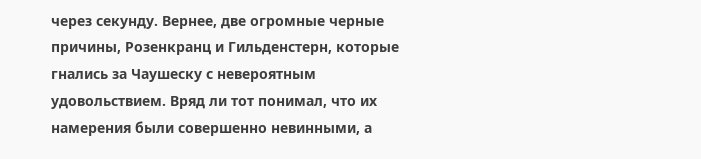через секунду. Вернее, две огромные черные причины, Розенкранц и Гильденстерн, которые гнались за Чаушеску с невероятным удовольствием. Вряд ли тот понимал, что их намерения были совершенно невинными, а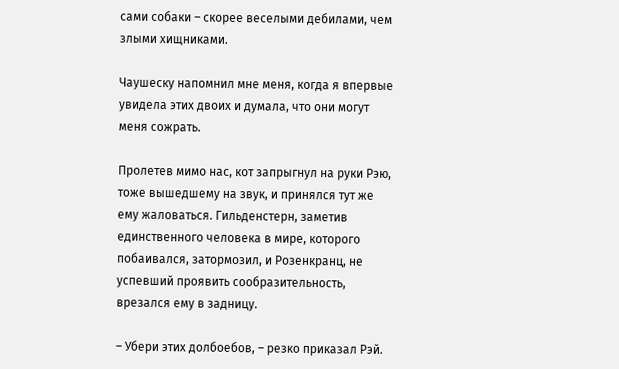сами собаки – скорее веселыми дебилами, чем злыми хищниками.

Чаушеску напомнил мне меня, когда я впервые увидела этих двоих и думала, что они могут меня сожрать.

Пролетев мимо нас, кот запрыгнул на руки Рэю, тоже вышедшему на звук, и принялся тут же ему жаловаться. Гильденстерн, заметив единственного человека в мире, которого побаивался, затормозил, и Розенкранц, не успевший проявить сообразительность, врезался ему в задницу.

– Убери этих долбоебов, – резко приказал Рэй.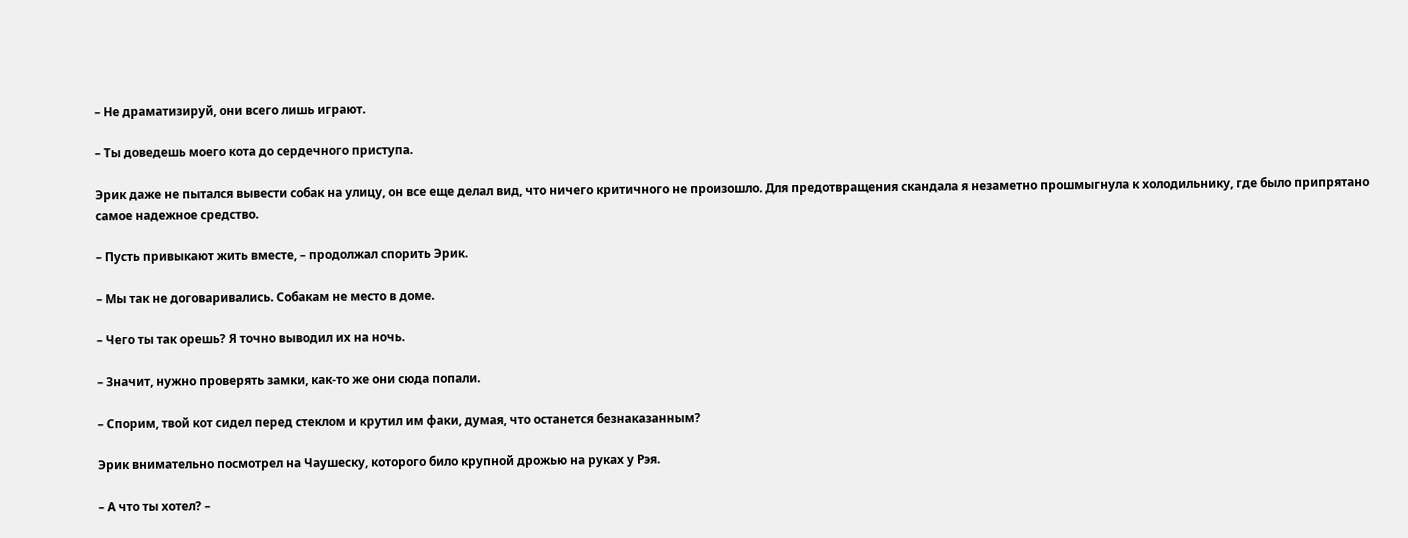– Не драматизируй, они всего лишь играют.

– Ты доведешь моего кота до сердечного приступа.

Эрик даже не пытался вывести собак на улицу, он все еще делал вид, что ничего критичного не произошло. Для предотвращения скандала я незаметно прошмыгнула к холодильнику, где было припрятано самое надежное средство.

– Пусть привыкают жить вместе, – продолжал спорить Эрик.

– Мы так не договаривались. Собакам не место в доме.

– Чего ты так орешь? Я точно выводил их на ночь.

– Значит, нужно проверять замки, как-то же они сюда попали.

– Спорим, твой кот сидел перед стеклом и крутил им факи, думая, что останется безнаказанным?

Эрик внимательно посмотрел на Чаушеску, которого било крупной дрожью на руках у Рэя.

– А что ты хотел? –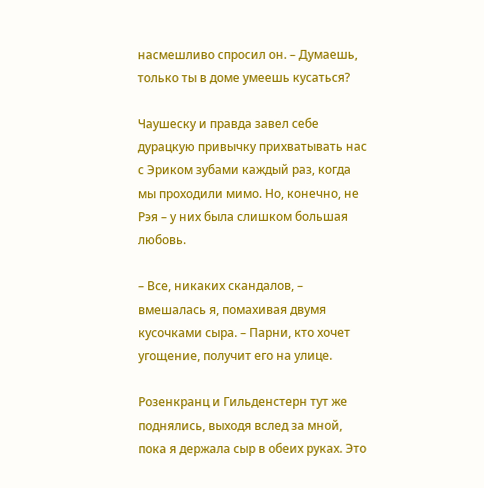насмешливо спросил он. – Думаешь, только ты в доме умеешь кусаться?

Чаушеску и правда завел себе дурацкую привычку прихватывать нас с Эриком зубами каждый раз, когда мы проходили мимо. Но, конечно, не Рэя – у них была слишком большая любовь.

– Все, никаких скандалов, – вмешалась я, помахивая двумя кусочками сыра. – Парни, кто хочет угощение, получит его на улице.

Розенкранц и Гильденстерн тут же поднялись, выходя вслед за мной, пока я держала сыр в обеих руках. Это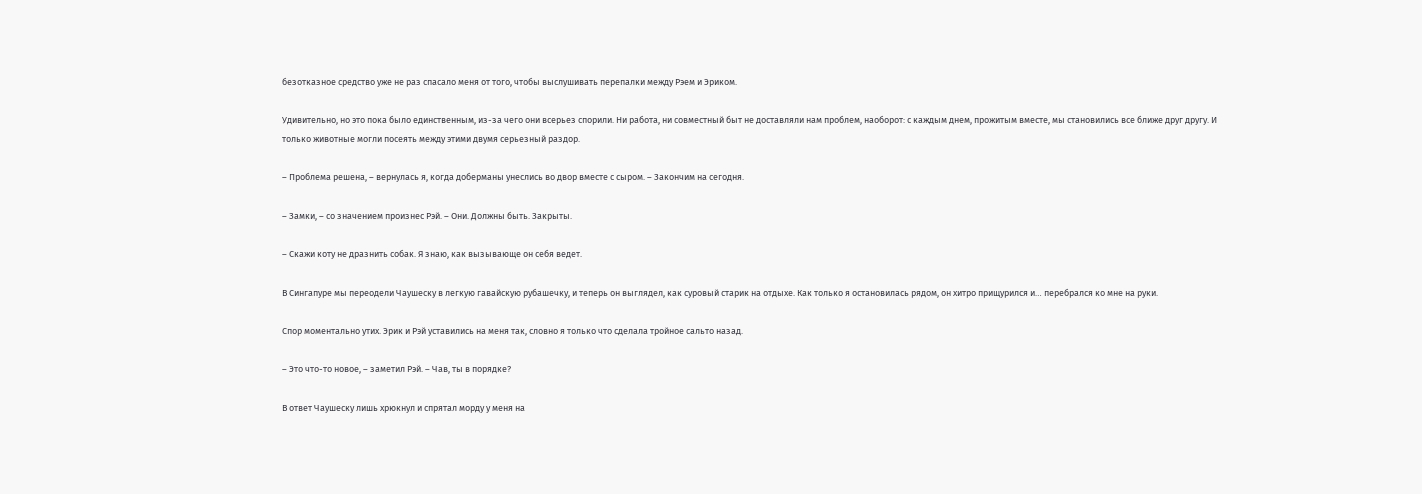безотказное средство уже не раз спасало меня от того, чтобы выслушивать перепалки между Рэем и Эриком.

Удивительно, но это пока было единственным, из-за чего они всерьез спорили. Ни работа, ни совместный быт не доставляли нам проблем, наоборот: с каждым днем, прожитым вместе, мы становились все ближе друг другу. И только животные могли посеять между этими двумя серьезный раздор.

– Проблема решена, – вернулась я, когда доберманы унеслись во двор вместе с сыром. – Закончим на сегодня.

– Замки, – со значением произнес Рэй. – Они. Должны быть. Закрыты.

– Скажи коту не дразнить собак. Я знаю, как вызывающе он себя ведет.

В Сингапуре мы переодели Чаушеску в легкую гавайскую рубашечку, и теперь он выглядел, как суровый старик на отдыхе. Как только я остановилась рядом, он хитро прищурился и… перебрался ко мне на руки.

Спор моментально утих. Эрик и Рэй уставились на меня так, словно я только что сделала тройное сальто назад.

– Это что-то новое, – заметил Рэй. – Чав, ты в порядке?

В ответ Чаушеску лишь хрюкнул и спрятал морду у меня на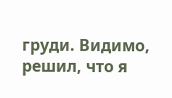груди. Видимо, решил, что я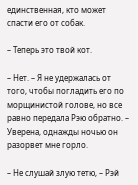единственная, кто может спасти его от собак.

– Теперь это твой кот.

– Нет. – Я не удержалась от того, чтобы погладить его по морщинистой голове, но все равно передала Рэю обратно. – Уверена, однажды ночью он разорвет мне горло.

– Не слушай злую тетю, – Рэй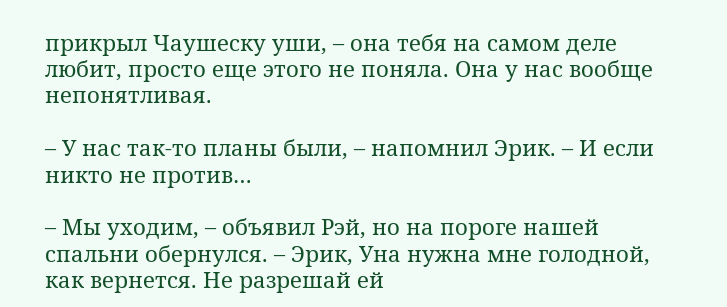прикрыл Чаушеску уши, – она тебя на самом деле любит, просто еще этого не поняла. Она у нас вообще непонятливая.

– У нас так-то планы были, – напомнил Эрик. – И если никто не против…

– Мы уходим, – объявил Рэй, но на пороге нашей спальни обернулся. – Эрик, Уна нужна мне голодной, как вернется. Не разрешай ей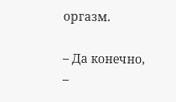оргазм.

– Да конечно, –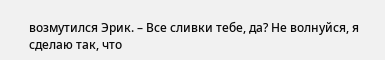возмутился Эрик. – Все сливки тебе, да? Не волнуйся, я сделаю так, что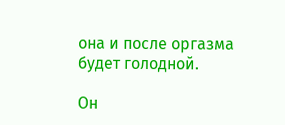она и после оргазма будет голодной.

Он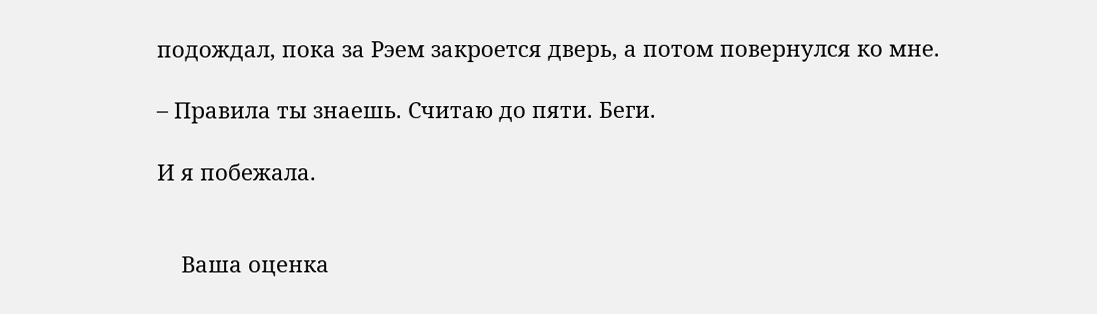подождал, пока за Рэем закроется дверь, а потом повернулся ко мне.

– Правила ты знаешь. Считаю до пяти. Беги.

И я побежала.


    Ваша оценка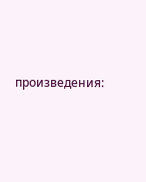произведения: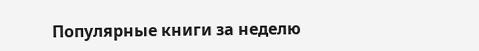Популярные книги за неделю